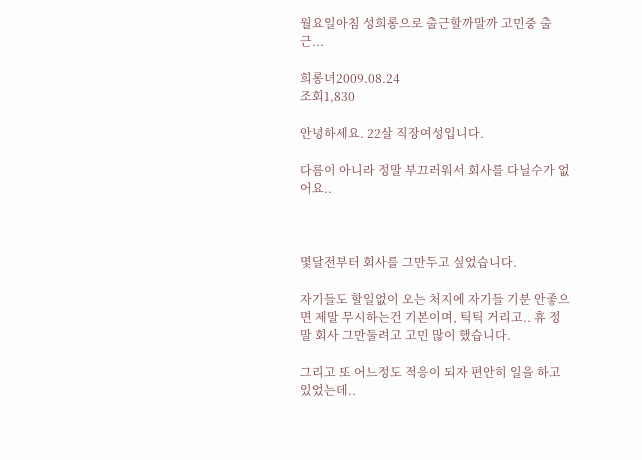월요일아침 성희롱으로 출근할까말까 고민중 출근...

희롱녀2009.08.24
조회1,830

안녕하세요. 22살 직장여성입니다.

다름이 아니라 정말 부끄러워서 회사를 다닐수가 없어요..



몇달전부터 회사를 그만두고 싶었습니다.

자기들도 할일없이 오는 처지에 자기들 기분 안좋으면 제말 무시하는건 기본이며, 틱틱 거리고.. 휴 정말 회사 그만둘려고 고민 많이 했습니다.

그리고 또 어느정도 적응이 되자 편안히 일을 하고있었는데..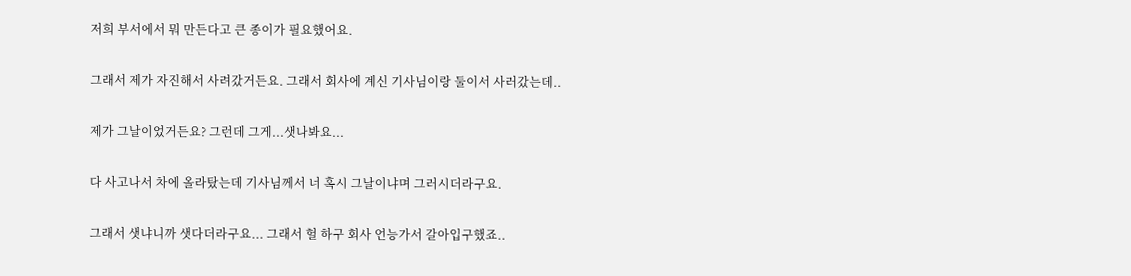저희 부서에서 뭐 만든다고 큰 종이가 필요했어요.

그래서 제가 자진해서 사려갔거든요. 그래서 회사에 계신 기사님이랑 둘이서 사러갔는데..

제가 그날이었거든요? 그런데 그게...샛나봐요...

다 사고나서 차에 올라탔는데 기사님께서 너 혹시 그날이냐며 그러시더라구요.

그래서 샛냐니까 샛다더라구요... 그래서 헐 하구 회사 언능가서 갈아입구했죠..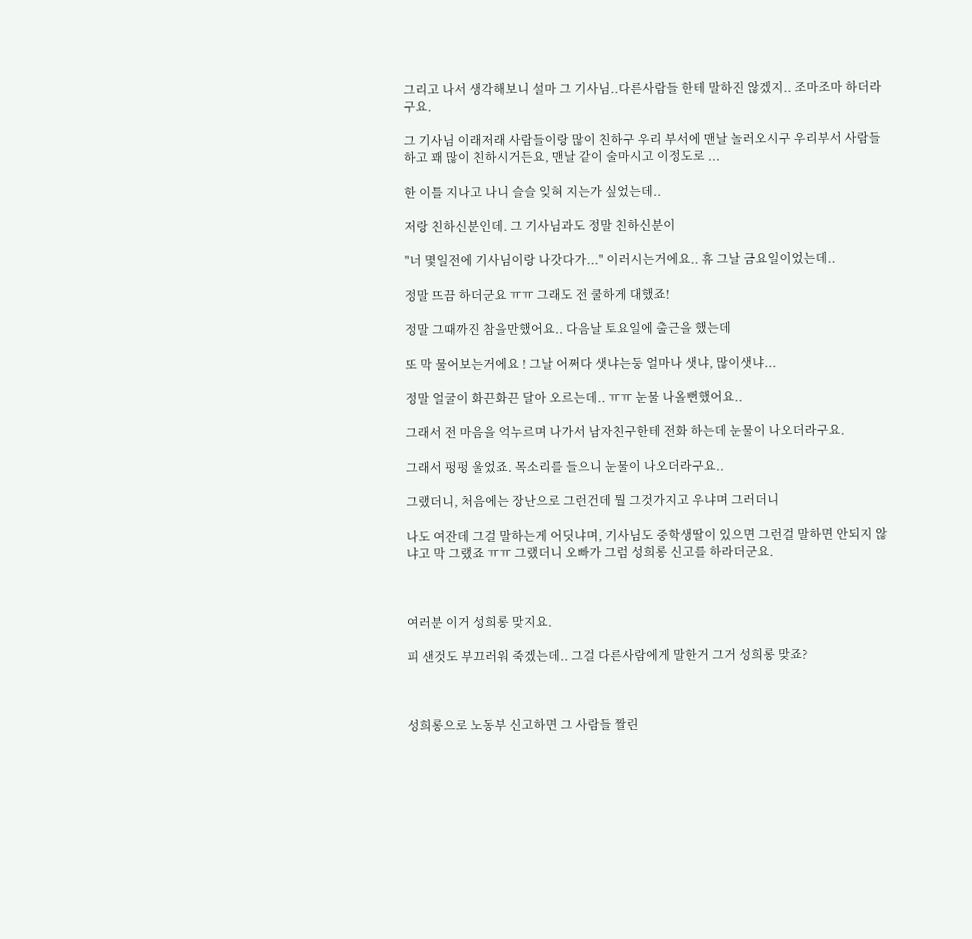그리고 나서 생각해보니 설마 그 기사님..다른사람들 한테 말하진 않겠지.. 조마조마 하더라구요.

그 기사님 이래저래 사람들이랑 많이 친하구 우리 부서에 맨날 놀러오시구 우리부서 사람들하고 꽤 많이 친하시거든요, 맨날 같이 술마시고 이정도로 ...

한 이틀 지나고 나니 슬슬 잊혀 지는가 싶었는데..

저랑 친하신분인데. 그 기사님과도 정말 친하신분이

"너 몇일전에 기사님이랑 나갓다가..." 이러시는거에요.. 휴 그날 금요일이었는데..

정말 뜨끔 하더군요 ㅠㅠ 그래도 전 쿨하게 대했죠!

정말 그때까진 참을만했어요.. 다음날 토요일에 출근을 했는데

또 막 물어보는거에요 ! 그날 어쩌다 샛냐는둥 얼마나 샛냐, 많이샛냐...

정말 얼굴이 화끈화끈 달아 오르는데.. ㅠㅠ 눈물 나올뻔했어요..

그래서 전 마음을 억누르며 나가서 남자친구한테 전화 하는데 눈물이 나오더라구요.

그래서 펑펑 울었죠. 목소리를 들으니 눈물이 나오더라구요..

그랬더니, 처음에는 장난으로 그런건데 뭘 그것가지고 우냐며 그러더니

나도 여잔데 그걸 말하는게 어딧냐며, 기사님도 중학생딸이 있으면 그런걸 말하면 안되지 않냐고 막 그랬죠 ㅠㅠ 그랬더니 오빠가 그럼 성희롱 신고를 하라더군요.



여러분 이거 성희롱 맞지요.

피 샌것도 부끄러워 죽겠는데.. 그걸 다른사람에게 말한거 그거 성희롱 맞죠?



성희롱으로 노동부 신고하면 그 사람들 짤린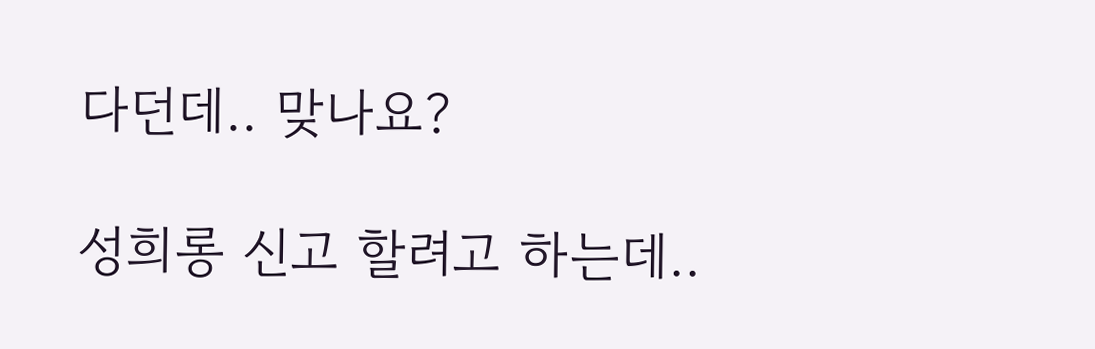다던데.. 맞나요?

성희롱 신고 할려고 하는데..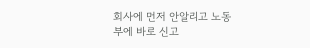회사에 먼저 안알리고 노동부에 바로 신고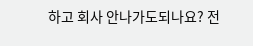하고 회사 안나가도되나요? 전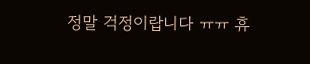정말 걱정이랍니다 ㅠㅠ 휴